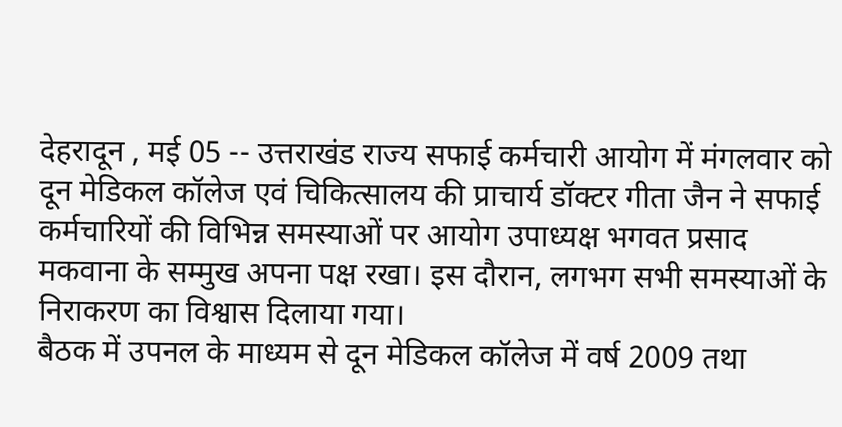देहरादून , मई 05 -- उत्तराखंड राज्य सफाई कर्मचारी आयोग में मंगलवार को दून मेडिकल कॉलेज एवं चिकित्सालय की प्राचार्य डॉक्टर गीता जैन ने सफाई कर्मचारियों की विभिन्न समस्याओं पर आयोग उपाध्यक्ष भगवत प्रसाद मकवाना के सम्मुख अपना पक्ष रखा। इस दौरान, लगभग सभी समस्याओं के निराकरण का विश्वास दिलाया गया।
बैठक में उपनल के माध्यम से दून मेडिकल कॉलेज में वर्ष 2009 तथा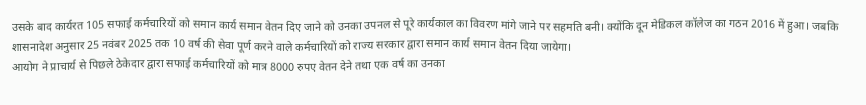उसके बाद कार्यरत 105 सफाई कर्मचारियों को समान कार्य समान वेतन दिए जाने को उनका उपनल से पूरे कार्यकाल का विवरण मांगे जाने पर सहमति बनी। क्योंकि दून मेडिकल कॉलेज का गठन 2016 में हुआ। जबकि शासनादेश अनुसार 25 नवंबर 2025 तक 10 वर्ष की सेवा पूर्ण करने वाले कर्मचारियों को राज्य सरकार द्वारा समान कार्य समान वेतन दिया जायेगा।
आयोग ने प्राचार्य से पिछले ठेकेदार द्वारा सफाई कर्मचारियों को मात्र 8000 रुपए वेतन देने तथा एक वर्ष का उनका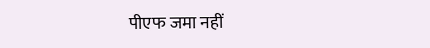पीएफ जमा नहीं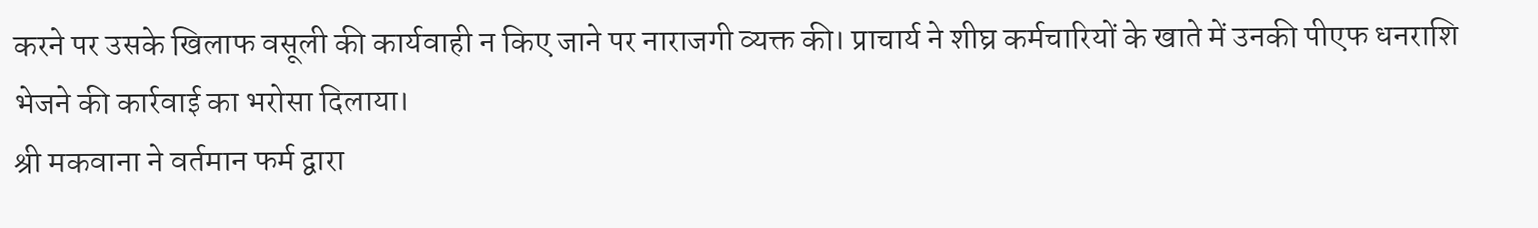करने पर उसके खिलाफ वसूली की कार्यवाही न किए जाने पर नाराजगी व्यक्त की। प्राचार्य ने शीघ्र कर्मचारियों के खाते में उनकी पीएफ धनराशि भेजने की कार्रवाई का भरोसा दिलाया।
श्री मकवाना ने वर्तमान फर्म द्वारा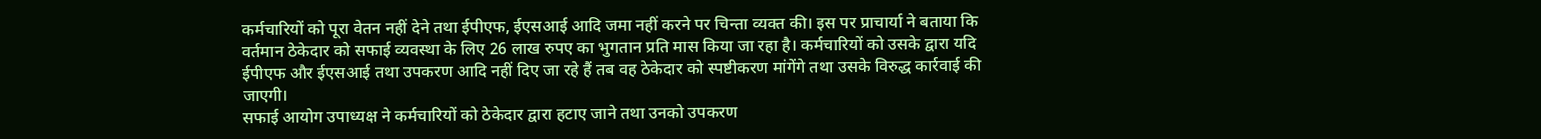कर्मचारियों को पूरा वेतन नहीं देने तथा ईपीएफ, ईएसआई आदि जमा नहीं करने पर चिन्ता व्यक्त की। इस पर प्राचार्या ने बताया कि वर्तमान ठेकेदार को सफाई व्यवस्था के लिए 26 लाख रुपए का भुगतान प्रति मास किया जा रहा है। कर्मचारियों को उसके द्वारा यदि ईपीएफ और ईएसआई तथा उपकरण आदि नहीं दिए जा रहे हैं तब वह ठेकेदार को स्पष्टीकरण मांगेंगे तथा उसके विरुद्ध कार्रवाई की जाएगी।
सफाई आयोग उपाध्यक्ष ने कर्मचारियों को ठेकेदार द्वारा हटाए जाने तथा उनको उपकरण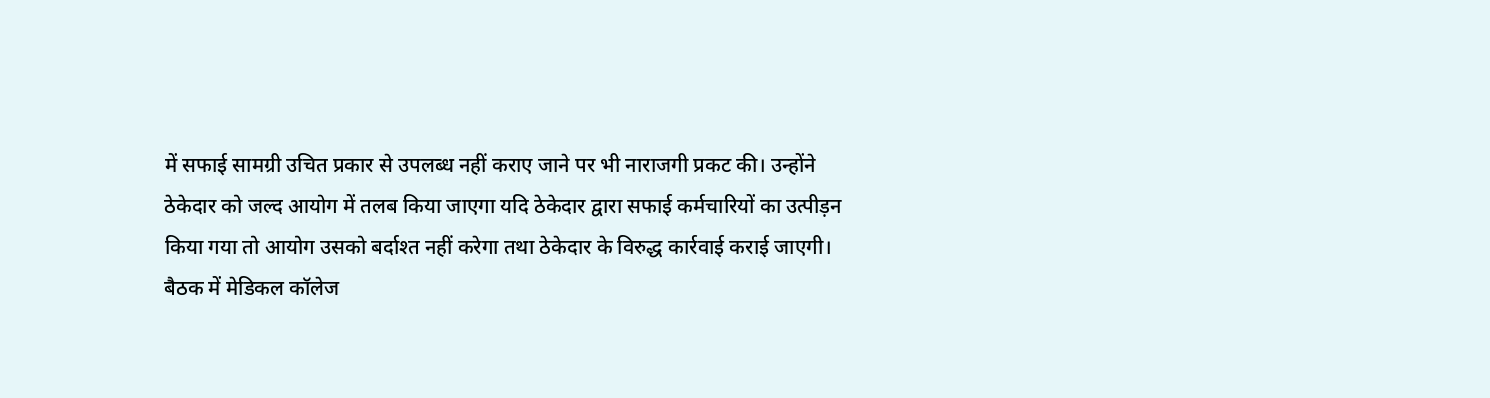में सफाई सामग्री उचित प्रकार से उपलब्ध नहीं कराए जाने पर भी नाराजगी प्रकट की। उन्होंने ठेकेदार को जल्द आयोग में तलब किया जाएगा यदि ठेकेदार द्वारा सफाई कर्मचारियों का उत्पीड़न किया गया तो आयोग उसको बर्दाश्त नहीं करेगा तथा ठेकेदार के विरुद्ध कार्रवाई कराई जाएगी।
बैठक में मेडिकल कॉलेज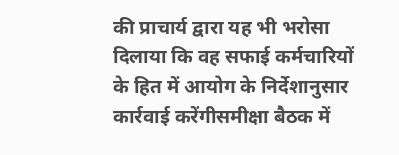की प्राचार्य द्वारा यह भी भरोसा दिलाया कि वह सफाई कर्मचारियों के हित में आयोग के निर्देशानुसार कार्रवाई करेंगीसमीक्षा बैठक में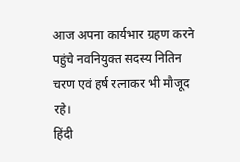आज अपना कार्यभार ग्रहण करने पहुंचे नवनियुक्त सदस्य नितिन चरण एवं हर्ष रत्नाकर भी मौजूद रहे।
हिंदी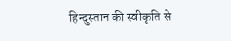हिन्दुस्तान की स्वीकृति से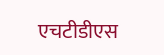एचटीडीएस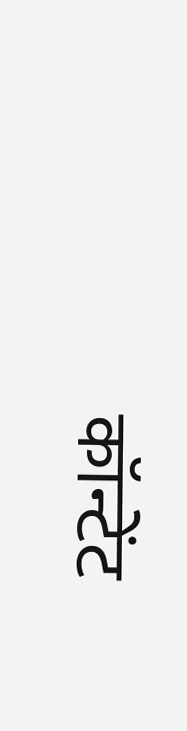कॉन्टेंट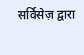सर्विसेज़ द्वारा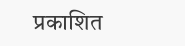प्रकाशित